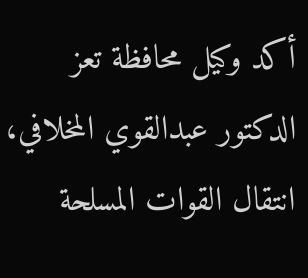أكد وكيل محافظة تعز الدكتور عبدالقوي المخلافي، انتقال القوات المسلحة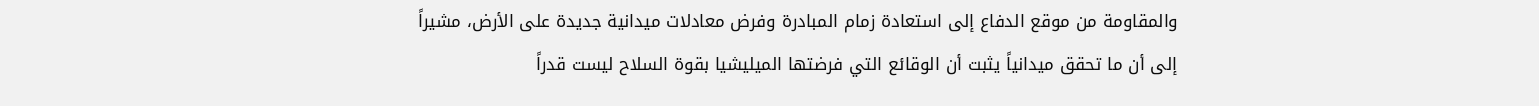والمقاومة من موقع الدفاع إلى استعادة زمام المبادرة وفرض معادلات ميدانية جديدة على الأرض، مشيراً إلى أن ما تحقق ميدانياً يثبت أن الوقائع التي فرضتها الميليشيا بقوة السلاح ليست قدراً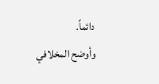دائماً.
وأوضح المخلافي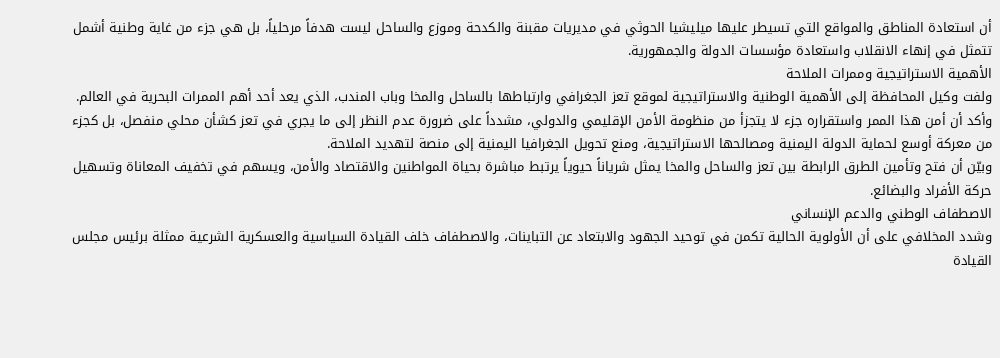أن استعادة المناطق والمواقع التي تسيطر عليها ميليشيا الحوثي في مديريات مقبنة والكدحة وموزع والساحل ليست هدفاً مرحلياً، بل هي جزء من غاية وطنية أشمل تتمثل في إنهاء الانقلاب واستعادة مؤسسات الدولة والجمهورية.
الأهمية الاستراتيجية وممرات الملاحة
ولفت وكيل المحافظة إلى الأهمية الوطنية والاستراتيجية لموقع تعز الجغرافي وارتباطها بالساحل والمخا وباب المندب، الذي يعد أحد أهم الممرات البحرية في العالم. وأكد أن أمن هذا الممر واستقراره جزء لا يتجزأ من منظومة الأمن الإقليمي والدولي، مشدداً على ضرورة عدم النظر إلى ما يجري في تعز كشأن محلي منفصل، بل كجزء من معركة أوسع لحماية الدولة اليمنية ومصالحها الاستراتيجية، ومنع تحويل الجغرافيا اليمنية إلى منصة لتهديد الملاحة.
وبيّن أن فتح وتأمين الطرق الرابطة بين تعز والساحل والمخا يمثل شرياناً حيوياً يرتبط مباشرة بحياة المواطنين والاقتصاد والأمن، ويسهم في تخفيف المعاناة وتسهيل حركة الأفراد والبضائع.
الاصطفاف الوطني والدعم الإنساني
وشدد المخلافي على أن الأولوية الحالية تكمن في توحيد الجهود والابتعاد عن التباينات، والاصطفاف خلف القيادة السياسية والعسكرية الشرعية ممثلة برئيس مجلس القيادة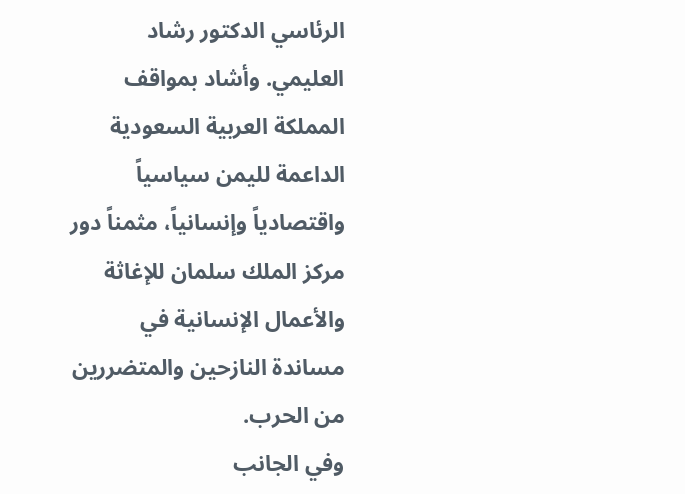الرئاسي الدكتور رشاد العليمي. وأشاد بمواقف المملكة العربية السعودية الداعمة لليمن سياسياً واقتصادياً وإنسانياً، مثمناً دور مركز الملك سلمان للإغاثة والأعمال الإنسانية في مساندة النازحين والمتضررين من الحرب.
وفي الجانب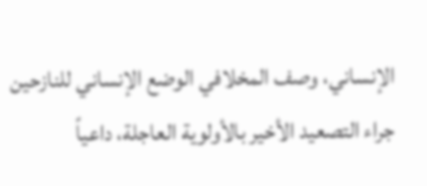الإنساني، وصف المخلافي الوضع الإنساني للنازحين جراء التصعيد الأخير بالأولوية العاجلة، داعياً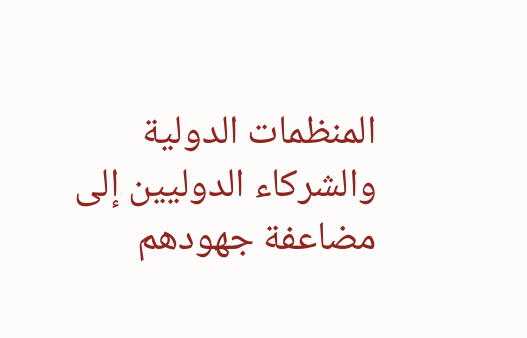المنظمات الدولية والشركاء الدوليين إلى مضاعفة جهودهم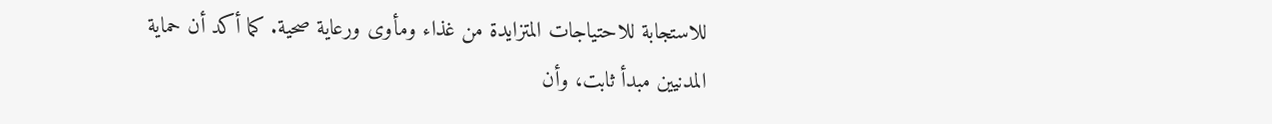للاستجابة للاحتياجات المتزايدة من غذاء ومأوى ورعاية صحية. كما أكد أن حماية المدنيين مبدأ ثابت، وأن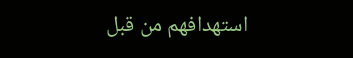استهدافهم من قبل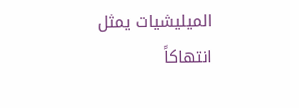الميليشيات يمثل انتهاكاً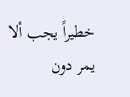خطيراً يجب ألا يمر دون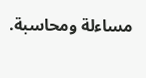مساءلة ومحاسبة.